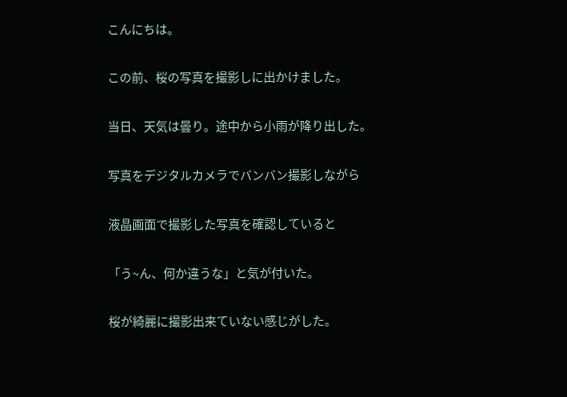こんにちは。

この前、桜の写真を撮影しに出かけました。

当日、天気は曇り。途中から小雨が降り出した。

写真をデジタルカメラでバンバン撮影しながら

液晶画面で撮影した写真を確認していると

「う~ん、何か違うな」と気が付いた。

桜が綺麗に撮影出来ていない感じがした。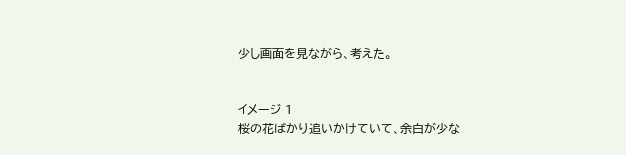少し画面を見ながら、考えた。


イメージ 1
桜の花ばかり追いかけていて、余白が少な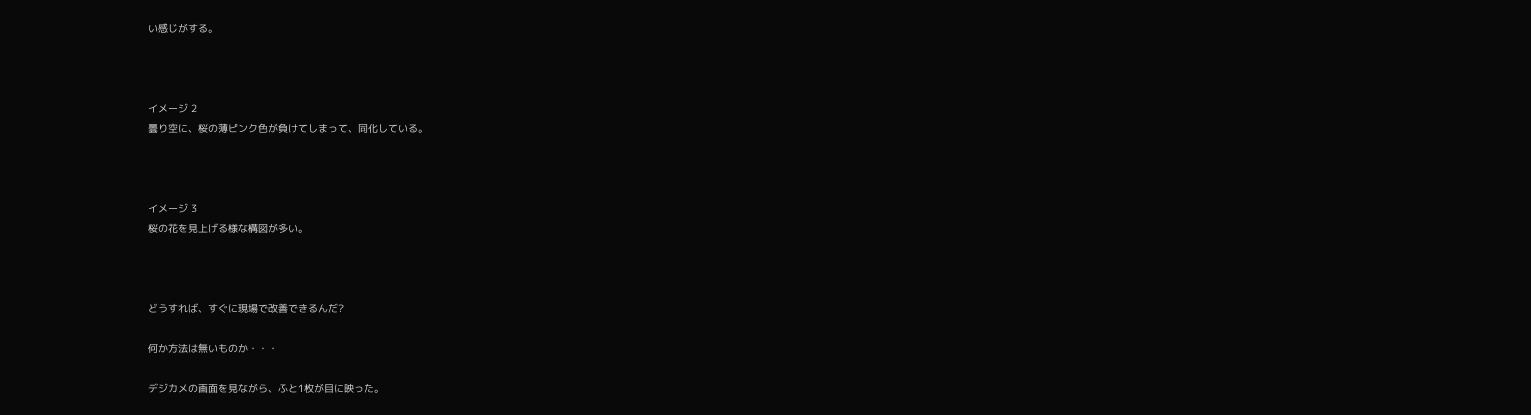い感じがする。



イメージ 2
曇り空に、桜の薄ピンク色が負けてしまって、同化している。



イメージ 3
桜の花を見上げる様な構図が多い。



どうすれば、すぐに現場で改善できるんだ?

何か方法は無いものか・・・

デジカメの画面を見ながら、ふと1枚が目に映った。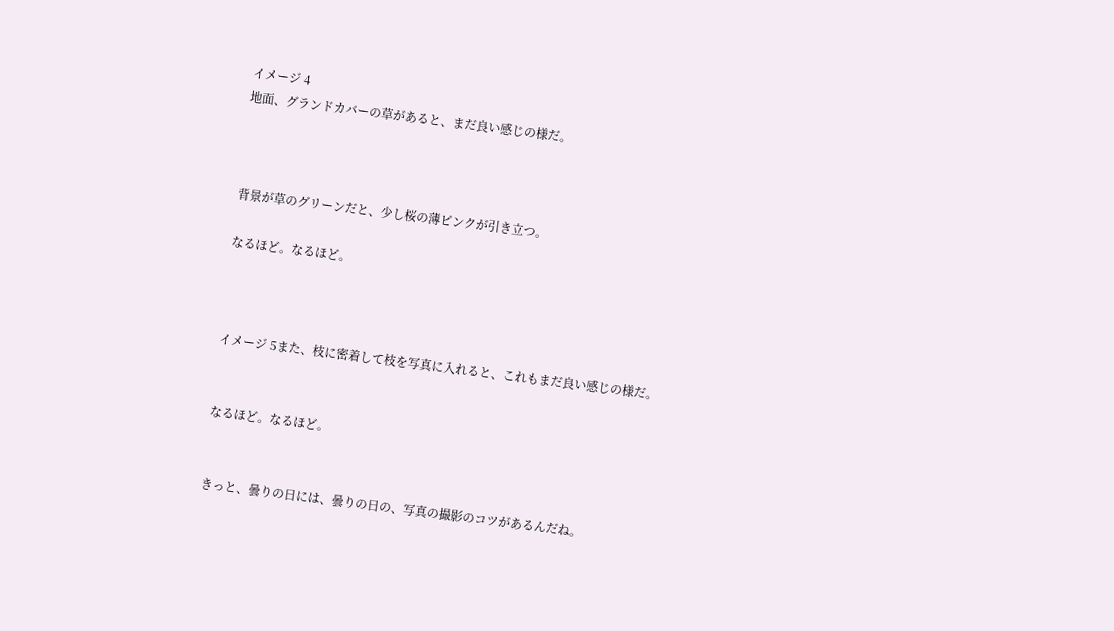イメージ 4
地面、グランドカバーの草があると、まだ良い感じの様だ。



背景が草のグリーンだと、少し桜の薄ピンクが引き立つ。

なるほど。なるほど。



イメージ 5また、枝に密着して枝を写真に入れると、これもまだ良い感じの様だ。


なるほど。なるほど。


きっと、曇りの日には、曇りの日の、写真の撮影のコツがあるんだね。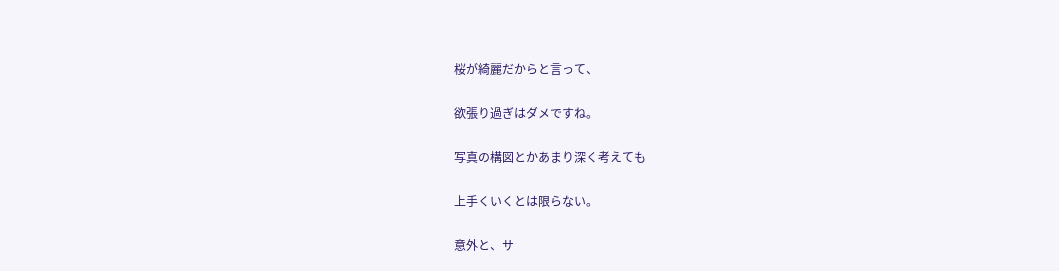桜が綺麗だからと言って、

欲張り過ぎはダメですね。

写真の構図とかあまり深く考えても

上手くいくとは限らない。

意外と、サ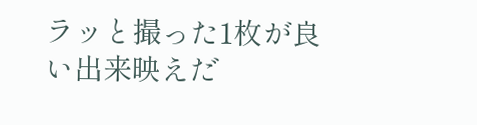ラッと撮った1枚が良い出来映えだ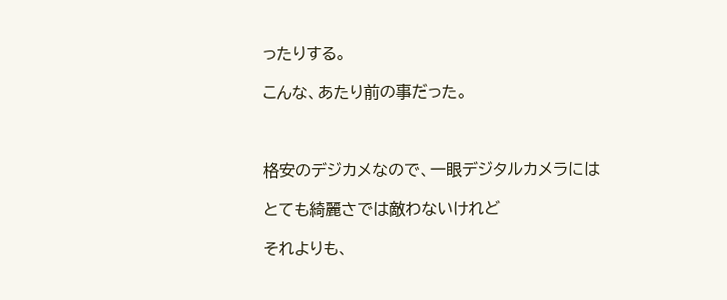ったりする。

こんな、あたり前の事だった。



格安のデジカメなので、一眼デジタルカメラには

とても綺麗さでは敵わないけれど

それよりも、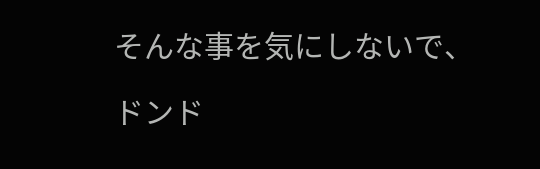そんな事を気にしないで、

ドンド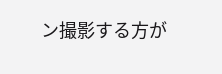ン撮影する方が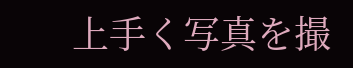上手く写真を撮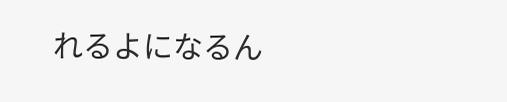れるよになるん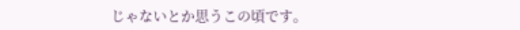じゃないとか思うこの頃です。